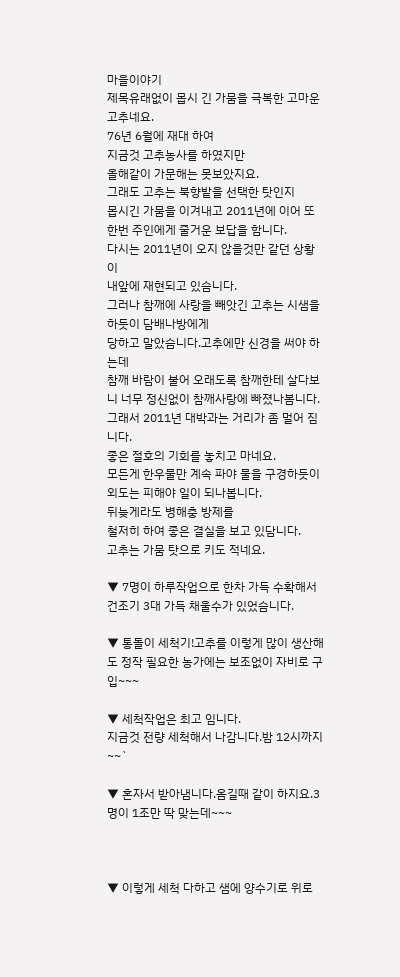마을이야기
제목유래없이 몹시 긴 가뭄을 극복한 고마운 고추네요.
76년 6월에 재대 하여
지금것 고추농사를 하였지만
올해같이 가문해는 못보았지요.
그래도 고추는 북향밭을 선택한 탓인지
몹시긴 가뭄을 이겨내고 2011년에 이어 또한번 주인에게 줄거운 보답을 함니다.
다시는 2011년이 오지 않을것만 같던 상황이
내앞에 재현되고 있슴니다.
그러나 참깨에 사랑을 빼앗긴 고추는 시샘을 하듯이 담배나방에게
당하고 말았슴니다.고추에만 신경을 써야 하는데
참깨 바람이 불어 오래도록 참깨한테 살다보니 너무 정신없이 참깨사랑에 빠졌나봄니다.
그래서 2011년 대박과는 거리가 좀 멀어 짐니다.
좋은 절호의 기회를 놓치고 마네요.
모든게 한우물만 계속 파야 물을 구경하듯이
외도는 피해야 일이 되나봅니다.
뒤늦게라도 병해충 방제를
철저히 하여 좋은 결실을 보고 있담니다.
고추는 가뭄 탓으로 키도 적네요.

▼ 7명이 하루작업으로 한차 가득 수확해서 건조기 3대 가득 채울수가 있었슴니다.

▼ 통돌이 세척기!고추를 이렇게 많이 생산해도 정작 필요한 농가에는 보조없이 자비로 구입~~~

▼ 세척작업은 최고 임니다.
지금것 전량 세척해서 나감니다.밤 12시까지~~`

▼ 혼자서 받아냄니다.옴길때 같이 하지요.3명이 1조만 딱 맞는데~~~



▼ 이렇게 세척 다하고 샘에 양수기로 위로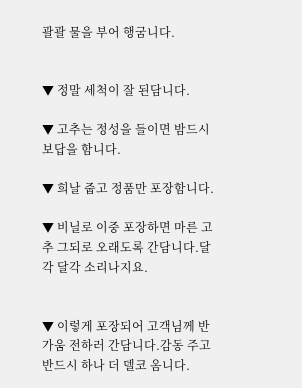괄괄 물을 부어 행굼니다.


▼ 정말 세척이 잘 된담니다.

▼ 고추는 정성을 들이면 밤드시 보답을 함니다.

▼ 희날 줍고 정품만 포장함니다.

▼ 비닐로 이중 포장하면 마른 고추 그되로 오래도록 간담니다.달각 달각 소리나지요.


▼ 이렇게 포장되어 고객님께 반가움 전하러 간담니다.감동 주고 반드시 하나 더 델코 옴니다.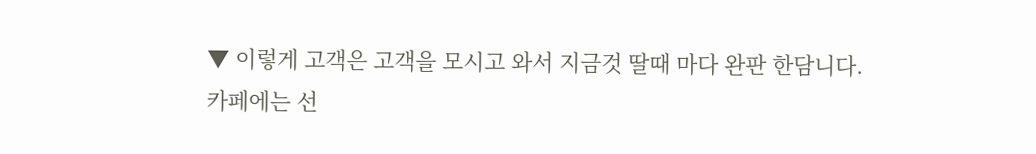▼ 이렇게 고객은 고객을 모시고 와서 지금것 딸때 마다 완판 한담니다.
카페에는 선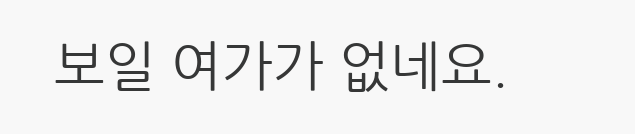보일 여가가 없네요.